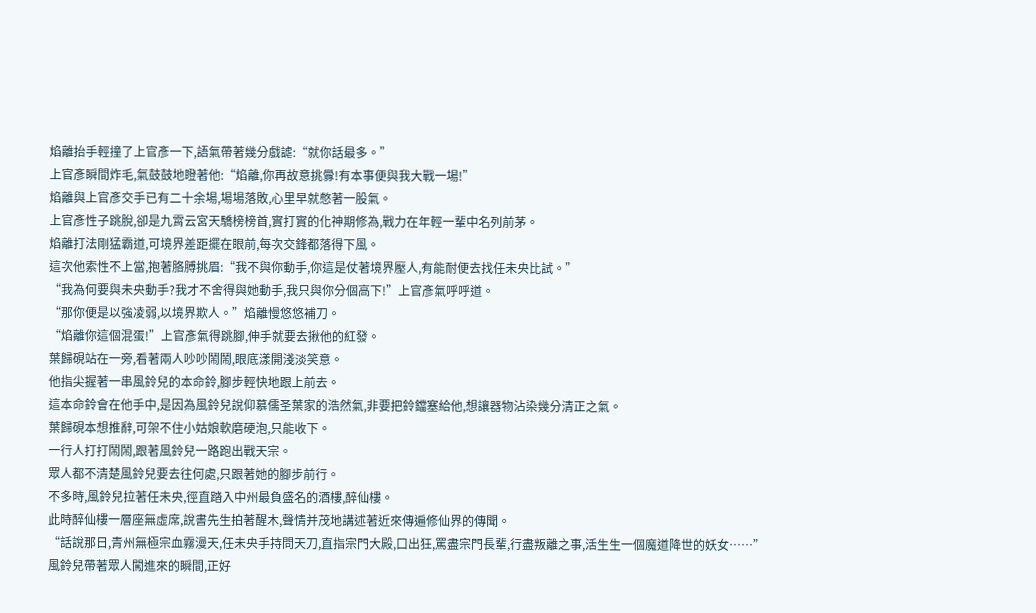焰離抬手輕撞了上官彥一下,語氣帶著幾分戲謔:“就你話最多。”
上官彥瞬間炸毛,氣鼓鼓地瞪著他:“焰離,你再故意挑釁!有本事便與我大戰一場!”
焰離與上官彥交手已有二十余場,場場落敗,心里早就憋著一股氣。
上官彥性子跳脫,卻是九霄云宮天驕榜榜首,實打實的化神期修為,戰力在年輕一輩中名列前茅。
焰離打法剛猛霸道,可境界差距擺在眼前,每次交鋒都落得下風。
這次他索性不上當,抱著胳膊挑眉:“我不與你動手,你這是仗著境界壓人,有能耐便去找任未央比試。”
“我為何要與未央動手?我才不舍得與她動手,我只與你分個高下!”上官彥氣呼呼道。
“那你便是以強凌弱,以境界欺人。”焰離慢悠悠補刀。
“焰離你這個混蛋!”上官彥氣得跳腳,伸手就要去揪他的紅發。
葉歸硯站在一旁,看著兩人吵吵鬧鬧,眼底漾開淺淡笑意。
他指尖握著一串風鈴兒的本命鈴,腳步輕快地跟上前去。
這本命鈴會在他手中,是因為風鈴兒說仰慕儒圣葉家的浩然氣,非要把鈴鐺塞給他,想讓器物沾染幾分清正之氣。
葉歸硯本想推辭,可架不住小姑娘軟磨硬泡,只能收下。
一行人打打鬧鬧,跟著風鈴兒一路跑出戰天宗。
眾人都不清楚風鈴兒要去往何處,只跟著她的腳步前行。
不多時,風鈴兒拉著任未央,徑直踏入中州最負盛名的酒樓,醉仙樓。
此時醉仙樓一層座無虛席,說書先生拍著醒木,聲情并茂地講述著近來傳遍修仙界的傳聞。
“話說那日,青州無極宗血霧漫天,任未央手持問天刀,直指宗門大殿,口出狂,罵盡宗門長輩,行盡叛離之事,活生生一個魔道降世的妖女……”
風鈴兒帶著眾人闖進來的瞬間,正好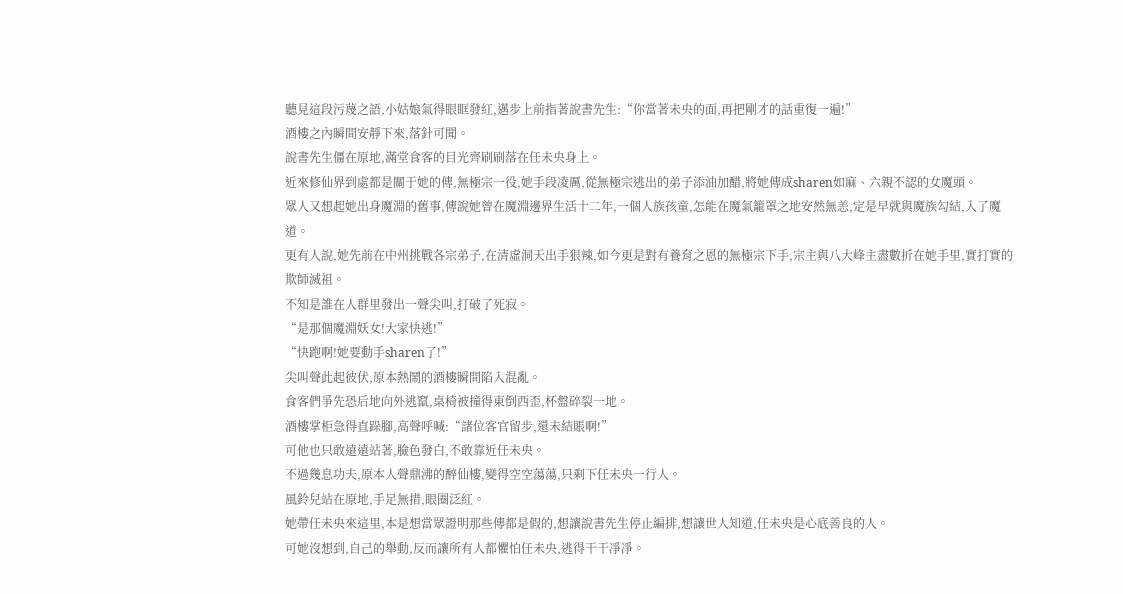聽見這段污蔑之語,小姑娘氣得眼眶發紅,邁步上前指著說書先生:“你當著未央的面,再把剛才的話重復一遍!”
酒樓之內瞬間安靜下來,落針可聞。
說書先生僵在原地,滿堂食客的目光齊刷刷落在任未央身上。
近來修仙界到處都是關于她的傳,無極宗一役,她手段凌厲,從無極宗逃出的弟子添油加醋,將她傳成sharen如麻、六親不認的女魔頭。
眾人又想起她出身魔淵的舊事,傳說她曾在魔淵邊界生活十二年,一個人族孩童,怎能在魔氣籠罩之地安然無恙,定是早就與魔族勾結,入了魔道。
更有人說,她先前在中州挑戰各宗弟子,在清虛洞天出手狠辣,如今更是對有養育之恩的無極宗下手,宗主與八大峰主盡數折在她手里,實打實的欺師滅祖。
不知是誰在人群里發出一聲尖叫,打破了死寂。
“是那個魔淵妖女!大家快逃!”
“快跑啊!她要動手sharen了!”
尖叫聲此起彼伏,原本熱鬧的酒樓瞬間陷入混亂。
食客們爭先恐后地向外逃竄,桌椅被撞得東倒西歪,杯盤碎裂一地。
酒樓掌柜急得直跺腳,高聲呼喊:“諸位客官留步,還未結賬啊!”
可他也只敢遠遠站著,臉色發白,不敢靠近任未央。
不過幾息功夫,原本人聲鼎沸的醉仙樓,變得空空蕩蕩,只剩下任未央一行人。
風鈴兒站在原地,手足無措,眼圈泛紅。
她帶任未央來這里,本是想當眾證明那些傳都是假的,想讓說書先生停止編排,想讓世人知道,任未央是心底善良的人。
可她沒想到,自己的舉動,反而讓所有人都懼怕任未央,逃得干干凈凈。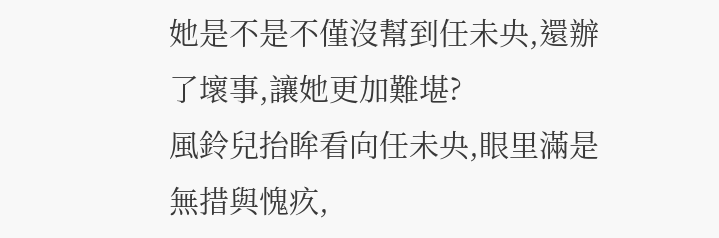她是不是不僅沒幫到任未央,還辦了壞事,讓她更加難堪?
風鈴兒抬眸看向任未央,眼里滿是無措與愧疚,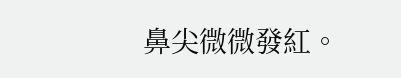鼻尖微微發紅。